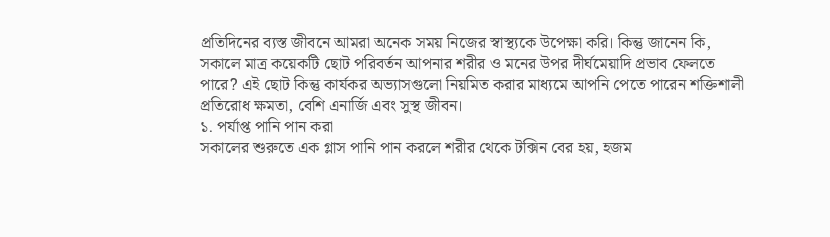প্রতিদিনের ব্যস্ত জীবনে আমরা অনেক সময় নিজের স্বাস্থ্যকে উপেক্ষা করি। কিন্তু জানেন কি, সকালে মাত্র কয়েকটি ছোট পরিবর্তন আপনার শরীর ও মনের উপর দীর্ঘমেয়াদি প্রভাব ফেলতে পারে? এই ছোট কিন্তু কার্যকর অভ্যাসগুলো নিয়মিত করার মাধ্যমে আপনি পেতে পারেন শক্তিশালী প্রতিরোধ ক্ষমতা, বেশি এনার্জি এবং সুস্থ জীবন।
১. পর্যাপ্ত পানি পান করা
সকালের শুরুতে এক গ্লাস পানি পান করলে শরীর থেকে টক্সিন বের হয়, হজম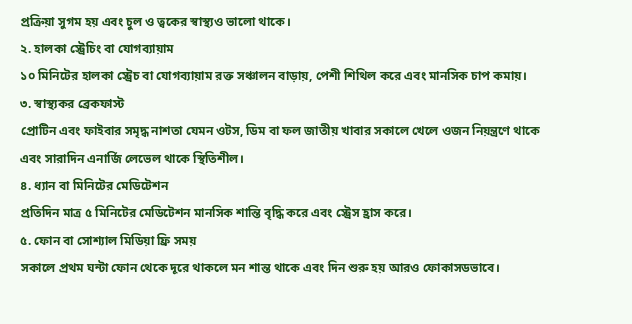প্রক্রিয়া সুগম হয় এবং চুল ও ত্বকের স্বাস্থ্যও ভালো থাকে।
২. হালকা স্ট্রেচিং বা যোগব্যায়াম
১০ মিনিটের হালকা স্ট্রেচ বা যোগব্যায়াম রক্ত সঞ্চালন বাড়ায়, পেশী শিথিল করে এবং মানসিক চাপ কমায়।
৩. স্বাস্থ্যকর ব্রেকফাস্ট
প্রোটিন এবং ফাইবার সমৃদ্ধ নাশতা যেমন ওটস, ডিম বা ফল জাতীয় খাবার সকালে খেলে ওজন নিয়ন্ত্রণে থাকে এবং সারাদিন এনার্জি লেভেল থাকে স্থিতিশীল।
৪. ধ্যান বা মিনিটের মেডিটেশন
প্রতিদিন মাত্র ৫ মিনিটের মেডিটেশন মানসিক শান্তি বৃদ্ধি করে এবং স্ট্রেস হ্রাস করে।
৫. ফোন বা সোশ্যাল মিডিয়া ফ্রি সময়
সকালে প্রথম ঘন্টা ফোন থেকে দূরে থাকলে মন শান্ত থাকে এবং দিন শুরু হয় আরও ফোকাসডভাবে।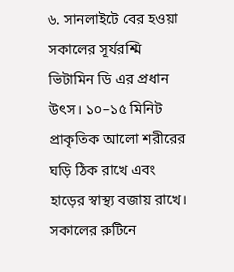৬. সানলাইটে বের হওয়া
সকালের সূর্যরশ্মি ভিটামিন ডি এর প্রধান উৎস। ১০–১৫ মিনিট প্রাকৃতিক আলো শরীরের ঘড়ি ঠিক রাখে এবং হাড়ের স্বাস্থ্য বজায় রাখে। সকালের রুটিনে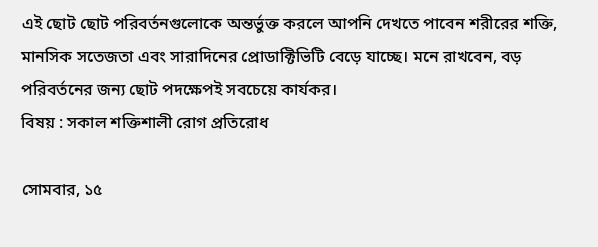এই ছোট ছোট পরিবর্তনগুলোকে অন্তর্ভুক্ত করলে আপনি দেখতে পাবেন শরীরের শক্তি, মানসিক সতেজতা এবং সারাদিনের প্রোডাক্টিভিটি বেড়ে যাচ্ছে। মনে রাখবেন, বড় পরিবর্তনের জন্য ছোট পদক্ষেপই সবচেয়ে কার্যকর।
বিষয় : সকাল শক্তিশালী রোগ প্রতিরোধ

সোমবার, ১৫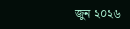জুন ২০২৬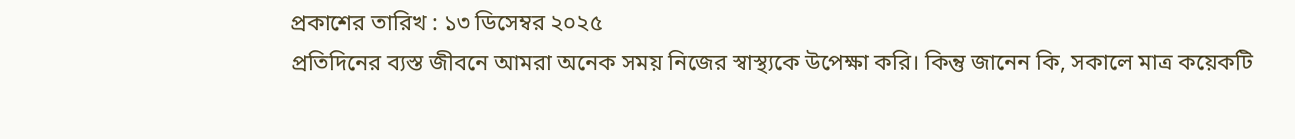প্রকাশের তারিখ : ১৩ ডিসেম্বর ২০২৫
প্রতিদিনের ব্যস্ত জীবনে আমরা অনেক সময় নিজের স্বাস্থ্যকে উপেক্ষা করি। কিন্তু জানেন কি, সকালে মাত্র কয়েকটি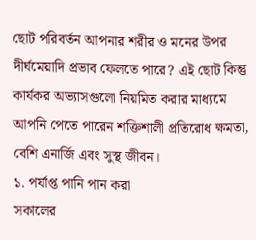ছোট পরিবর্তন আপনার শরীর ও মনের উপর দীর্ঘমেয়াদি প্রভাব ফেলতে পারে? এই ছোট কিন্তু কার্যকর অভ্যাসগুলো নিয়মিত করার মাধ্যমে আপনি পেতে পারেন শক্তিশালী প্রতিরোধ ক্ষমতা, বেশি এনার্জি এবং সুস্থ জীবন।
১. পর্যাপ্ত পানি পান করা
সকালের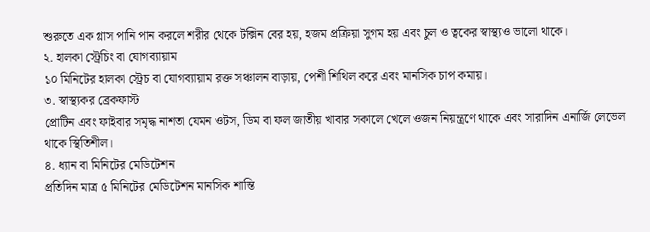শুরুতে এক গ্লাস পানি পান করলে শরীর থেকে টক্সিন বের হয়, হজম প্রক্রিয়া সুগম হয় এবং চুল ও ত্বকের স্বাস্থ্যও ভালো থাকে।
২. হালকা স্ট্রেচিং বা যোগব্যায়াম
১০ মিনিটের হালকা স্ট্রেচ বা যোগব্যায়াম রক্ত সঞ্চালন বাড়ায়, পেশী শিথিল করে এবং মানসিক চাপ কমায়।
৩. স্বাস্থ্যকর ব্রেকফাস্ট
প্রোটিন এবং ফাইবার সমৃদ্ধ নাশতা যেমন ওটস, ডিম বা ফল জাতীয় খাবার সকালে খেলে ওজন নিয়ন্ত্রণে থাকে এবং সারাদিন এনার্জি লেভেল থাকে স্থিতিশীল।
৪. ধ্যান বা মিনিটের মেডিটেশন
প্রতিদিন মাত্র ৫ মিনিটের মেডিটেশন মানসিক শান্তি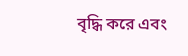বৃদ্ধি করে এবং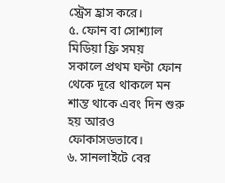স্ট্রেস হ্রাস করে।
৫. ফোন বা সোশ্যাল মিডিয়া ফ্রি সময়
সকালে প্রথম ঘন্টা ফোন থেকে দূরে থাকলে মন শান্ত থাকে এবং দিন শুরু হয় আরও ফোকাসডভাবে।
৬. সানলাইটে বের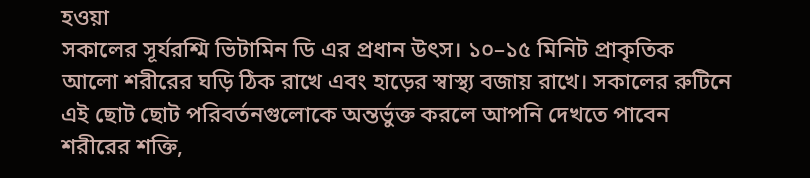হওয়া
সকালের সূর্যরশ্মি ভিটামিন ডি এর প্রধান উৎস। ১০–১৫ মিনিট প্রাকৃতিক আলো শরীরের ঘড়ি ঠিক রাখে এবং হাড়ের স্বাস্থ্য বজায় রাখে। সকালের রুটিনে এই ছোট ছোট পরিবর্তনগুলোকে অন্তর্ভুক্ত করলে আপনি দেখতে পাবেন শরীরের শক্তি,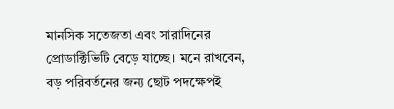মানসিক সতেজতা এবং সারাদিনের প্রোডাক্টিভিটি বেড়ে যাচ্ছে। মনে রাখবেন, বড় পরিবর্তনের জন্য ছোট পদক্ষেপই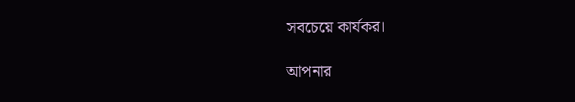সবচেয়ে কার্যকর।

আপনার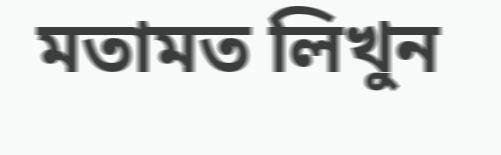মতামত লিখুন